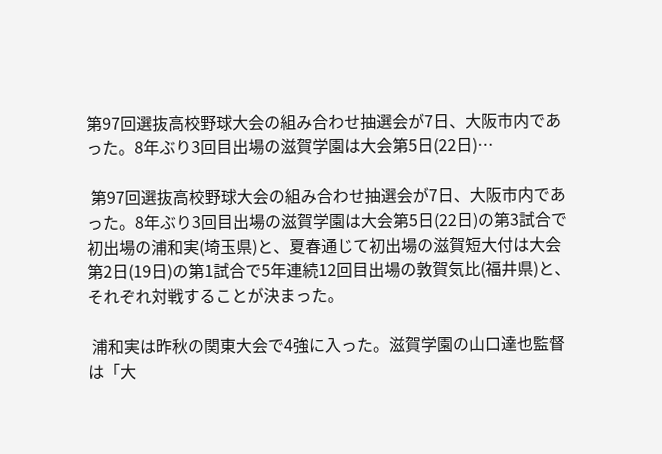第97回選抜高校野球大会の組み合わせ抽選会が7日、大阪市内であった。8年ぶり3回目出場の滋賀学園は大会第5日(22日)…

 第97回選抜高校野球大会の組み合わせ抽選会が7日、大阪市内であった。8年ぶり3回目出場の滋賀学園は大会第5日(22日)の第3試合で初出場の浦和実(埼玉県)と、夏春通じて初出場の滋賀短大付は大会第2日(19日)の第1試合で5年連続12回目出場の敦賀気比(福井県)と、それぞれ対戦することが決まった。

 浦和実は昨秋の関東大会で4強に入った。滋賀学園の山口達也監督は「大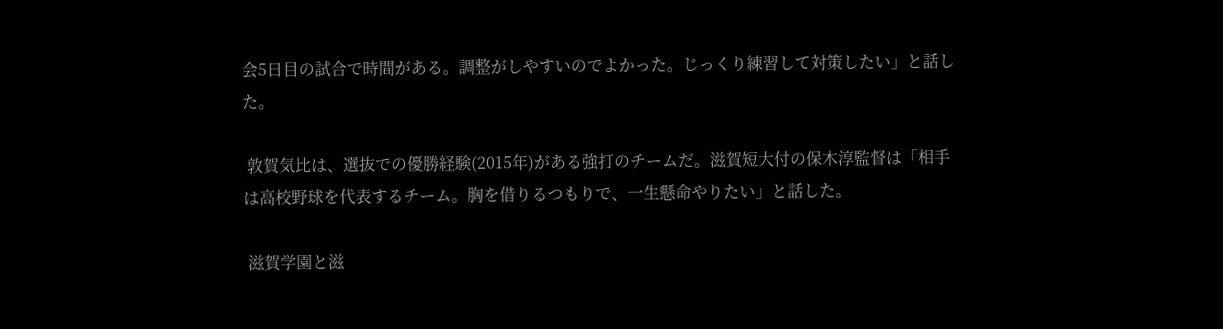会5日目の試合で時間がある。調整がしやすいのでよかった。じっくり練習して対策したい」と話した。

 敦賀気比は、選抜での優勝経験(2015年)がある強打のチームだ。滋賀短大付の保木淳監督は「相手は高校野球を代表するチーム。胸を借りるつもりで、一生懸命やりたい」と話した。

 滋賀学園と滋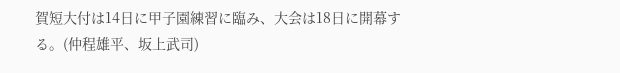賀短大付は14日に甲子園練習に臨み、大会は18日に開幕する。(仲程雄平、坂上武司)